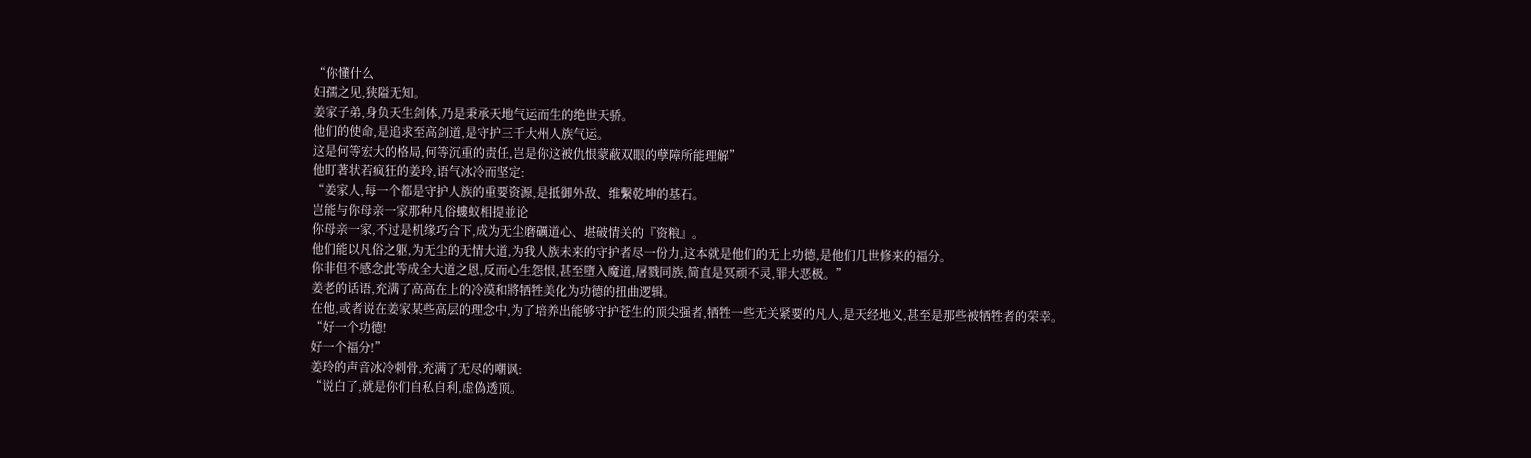“你懂什么
妇孺之见,狭隘无知。
姜家子弟,身负天生剑体,乃是秉承天地气运而生的绝世天骄。
他们的使命,是追求至高剑道,是守护三千大州人族气运。
这是何等宏大的格局,何等沉重的责任,岂是你这被仇恨蒙蔽双眼的孽障所能理解”
他盯著状若疯狂的姜玲,语气冰冷而坚定:
“姜家人,每一个都是守护人族的重要资源,是抵御外敌、维繫乾坤的基石。
岂能与你母亲一家那种凡俗螻蚁相提並论
你母亲一家,不过是机缘巧合下,成为无尘磨礪道心、堪破情关的『资粮』。
他们能以凡俗之躯,为无尘的无情大道,为我人族未来的守护者尽一份力,这本就是他们的无上功德,是他们几世修来的福分。
你非但不感念此等成全大道之恩,反而心生怨恨,甚至墮入魔道,屠戮同族,简直是冥顽不灵,罪大恶极。”
姜老的话语,充满了高高在上的冷漠和將牺牲美化为功德的扭曲逻辑。
在他,或者说在姜家某些高层的理念中,为了培养出能够守护苍生的顶尖强者,牺牲一些无关紧要的凡人,是天经地义,甚至是那些被牺牲者的荣幸。
“好一个功德!
好一个福分!”
姜玲的声音冰冷刺骨,充满了无尽的嘲讽:
“说白了,就是你们自私自利,虚偽透顶。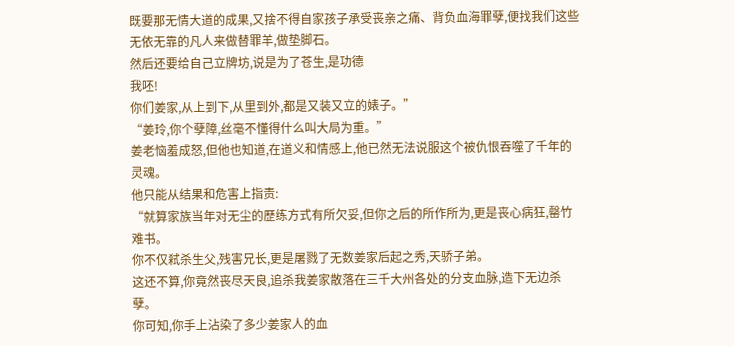既要那无情大道的成果,又捨不得自家孩子承受丧亲之痛、背负血海罪孽,便找我们这些无依无靠的凡人来做替罪羊,做垫脚石。
然后还要给自己立牌坊,说是为了苍生,是功德
我呸!
你们姜家,从上到下,从里到外,都是又装又立的婊子。”
“姜玲,你个孽障,丝毫不懂得什么叫大局为重。”
姜老恼羞成怒,但他也知道,在道义和情感上,他已然无法说服这个被仇恨吞噬了千年的灵魂。
他只能从结果和危害上指责:
“就算家族当年对无尘的歷练方式有所欠妥,但你之后的所作所为,更是丧心病狂,罄竹难书。
你不仅弒杀生父,残害兄长,更是屠戮了无数姜家后起之秀,天骄子弟。
这还不算,你竟然丧尽天良,追杀我姜家散落在三千大州各处的分支血脉,造下无边杀孽。
你可知,你手上沾染了多少姜家人的血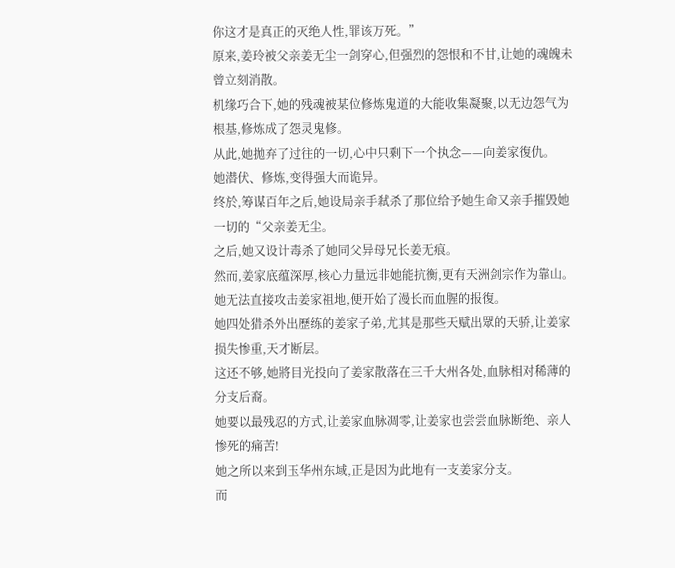你这才是真正的灭绝人性,罪该万死。”
原来,姜玲被父亲姜无尘一剑穿心,但强烈的怨恨和不甘,让她的魂魄未曾立刻消散。
机缘巧合下,她的残魂被某位修炼鬼道的大能收集凝聚,以无边怨气为根基,修炼成了怨灵鬼修。
从此,她拋弃了过往的一切,心中只剩下一个执念——向姜家復仇。
她潜伏、修炼,变得强大而诡异。
终於,筹谋百年之后,她设局亲手弒杀了那位给予她生命又亲手摧毁她一切的“父亲姜无尘。
之后,她又设计毒杀了她同父异母兄长姜无痕。
然而,姜家底蕴深厚,核心力量远非她能抗衡,更有天洲剑宗作为靠山。
她无法直接攻击姜家祖地,便开始了漫长而血腥的报復。
她四处猎杀外出歷练的姜家子弟,尤其是那些天赋出眾的天骄,让姜家损失惨重,天才断层。
这还不够,她將目光投向了姜家散落在三千大州各处,血脉相对稀薄的分支后裔。
她要以最残忍的方式,让姜家血脉凋零,让姜家也尝尝血脉断绝、亲人惨死的痛苦!
她之所以来到玉华州东域,正是因为此地有一支姜家分支。
而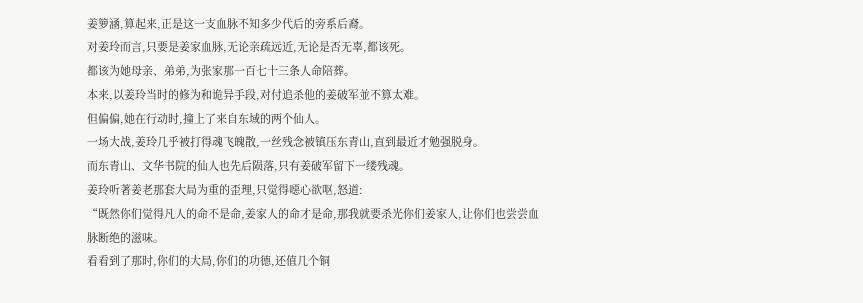姜箩涵,算起来,正是这一支血脉不知多少代后的旁系后裔。
对姜玲而言,只要是姜家血脉,无论亲疏远近,无论是否无辜,都该死。
都该为她母亲、弟弟,为张家那一百七十三条人命陪葬。
本来,以姜玲当时的修为和诡异手段,对付追杀他的姜破军並不算太难。
但偏偏,她在行动时,撞上了来自东域的两个仙人。
一场大战,姜玲几乎被打得魂飞魄散,一丝残念被镇压东青山,直到最近才勉强脱身。
而东青山、文华书院的仙人也先后陨落,只有姜破军留下一缕残魂。
姜玲听著姜老那套大局为重的歪理,只觉得噁心欲呕,怒道:
“既然你们觉得凡人的命不是命,姜家人的命才是命,那我就要杀光你们姜家人,让你们也尝尝血脉断绝的滋味。
看看到了那时,你们的大局,你们的功德,还值几个铜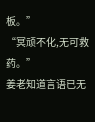板。”
“冥顽不化,无可救药。”
姜老知道言语已无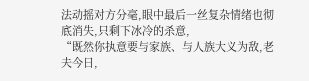法动摇对方分毫,眼中最后一丝复杂情绪也彻底消失,只剩下冰冷的杀意,
“既然你执意要与家族、与人族大义为敌,老夫今日,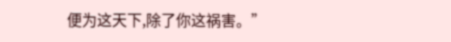便为这天下,除了你这祸害。”